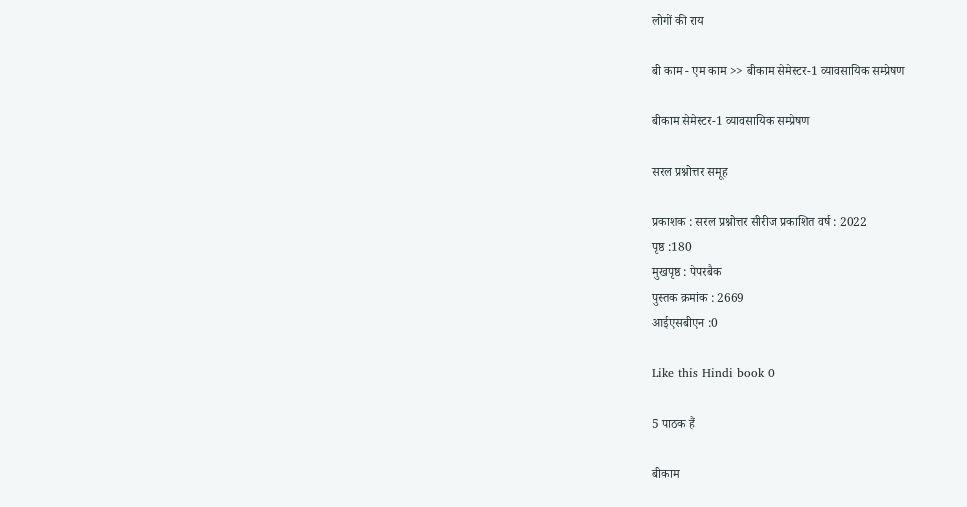लोगों की राय

बी काम - एम काम >> बीकाम सेमेस्टर-1 व्यावसायिक सम्प्रेषण

बीकाम सेमेस्टर-1 व्यावसायिक सम्प्रेषण

सरल प्रश्नोत्तर समूह

प्रकाशक : सरल प्रश्नोत्तर सीरीज प्रकाशित वर्ष : 2022
पृष्ठ :180
मुखपृष्ठ : पेपरबैक
पुस्तक क्रमांक : 2669
आईएसबीएन :0

Like this Hindi book 0

5 पाठक हैं

बीकाम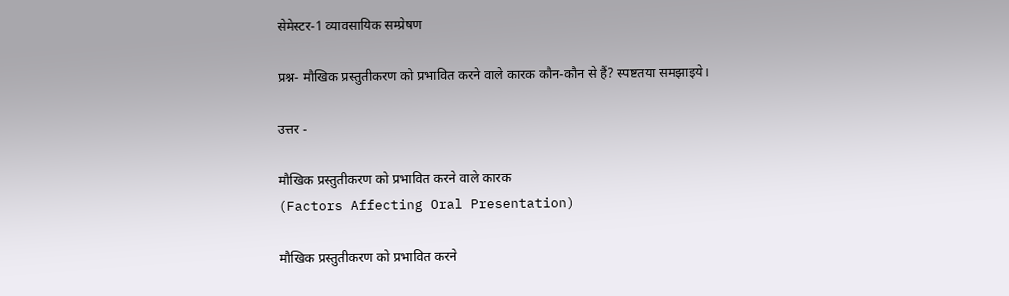सेमेस्टर-1 व्यावसायिक सम्प्रेषण

प्रश्न- मौखिक प्रस्तुतीकरण को प्रभावित करने वाले कारक कौन-कौन से हैं? स्पष्टतया समझाइये।

उत्तर -

मौखिक प्रस्तुतीकरण को प्रभावित करने वाले कारक
(Factors Affecting Oral Presentation)

मौखिक प्रस्तुतीकरण को प्रभावित करने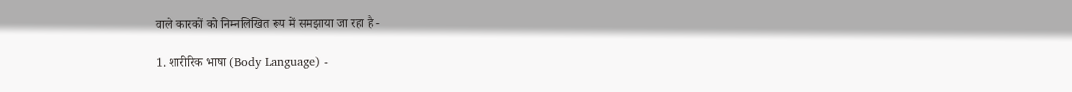वाले कारकों को निम्नलिखित रूप में समझाया जा रहा है -

1. शारीरिक भाषा (Body Language) -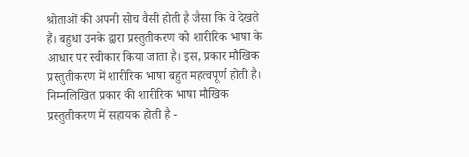श्रोताओं की अपनी सोच वैसी होती है जैसा कि वे देखते हैं। बहुधा उनके द्वारा प्रस्तुतीकरण को शारीरिक भाषा के आधार पर स्वीकार किया जाता है। इस, प्रकार मौखिक प्रस्तुतीकरण में शारीरिक भाषा बहुत महत्वपूर्ण होती है। निम्नलिखित प्रकार की शारीरिक भाषा मौखिक प्रस्तुतीकरण में सहायक होती है -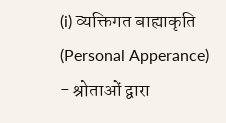(i) व्यक्तिगत बाह्याकृति (Personal Apperance) - श्रोताओं द्वारा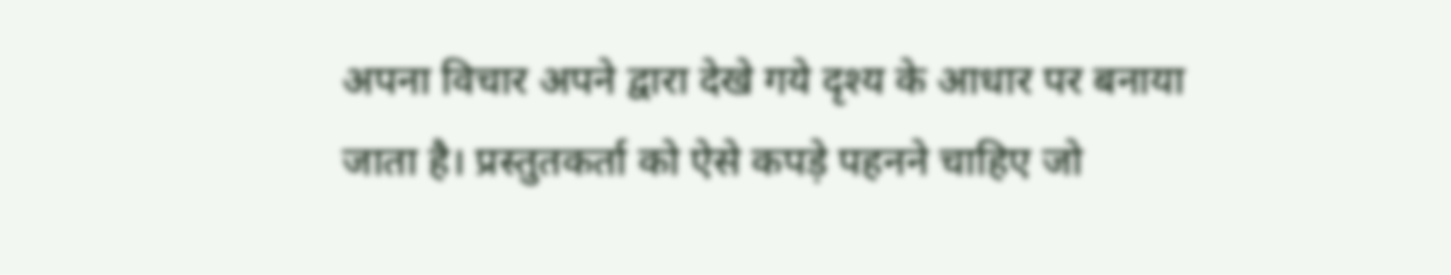अपना विचार अपने द्वारा देखे गये दृश्य के आधार पर बनाया जाता है। प्रस्तुतकर्ता को ऐसे कपड़े पहनने चाहिए जो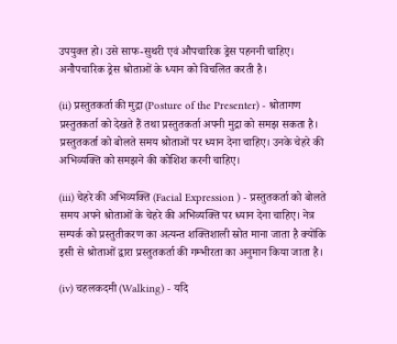उपयुक्त हो। उसे साफ-सुथरी एवं औपचारिक ड्रेस पहननी चाहिए। अनौपचारिक ड्रेस श्रोताओं के ध्यान को विचलित करती है।

(ii) प्रस्तुतकर्ता की मुद्रा (Posture of the Presenter) - श्रोतागण प्रस्तुतकर्ता को देखते हैं तथा प्रस्तुतकर्ता अपनी मुद्रा को समझ सकता है। प्रस्तुतकर्ता को बोलते समय श्रोताओं पर ध्यान देना चाहिए। उनके चेहरे की अभिव्यक्ति को समझने की कोशिश करनी चाहिए।

(iii) चेहरे की अभिव्यक्ति (Facial Expression ) - प्रस्तुतकर्ता को बोलते समय अपने श्रोताओं के चेहरे की अभिव्यक्ति पर ध्यान देना चाहिए। नेत्र सम्पर्क को प्रस्तुतीकरण का अत्यन्त शक्तिशाली स्रोत माना जाता है क्योंकि इसी से श्रोताओं द्वारा प्रस्तुतकर्ता की गम्भीरता का अनुमान किया जाता है।

(iv) चहलकदमी (Walking) - यदि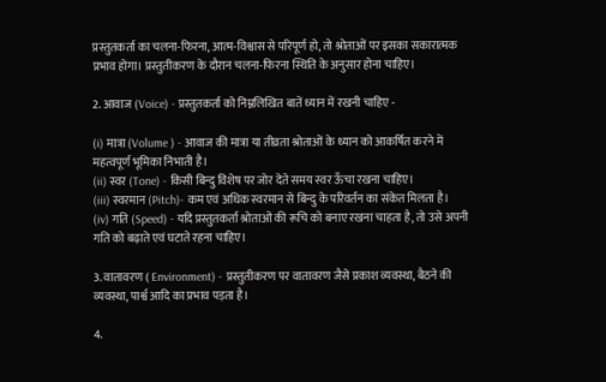प्रस्तुतकर्ता का चलना-फिरना, आत्म-विश्वास से परिपूर्ण हो, तो श्रोताओं पर इसका सकारात्मक प्रभाव होगा। प्रस्तुतीकरण के दौरान चलना-फिरना स्थिति के अनुसार होना चाहिए।

2. आवाज (Voice) - प्रस्तुतकर्ता को निम्नलिखित बातें ध्यान में रखनी चाहिए -

(i) मात्रा (Volume ) - आवाज की मात्रा या तीव्रता श्रोताओं के ध्यान को आकर्षित करने में महत्वपूर्ण भूमिका निभाती है।
(ii) स्वर (Tone) - किसी बिन्दु विशेष पर जोर देते समय स्वर ऊँचा रखना चाहिए।
(iii) स्वरमान (Pitch)- कम एवं अधिक स्वरमान से बिन्दु के परिवर्तन का संकेत मिलता है।
(iv) गति (Speed) - यदि प्रस्तुतकर्ता श्रोताओं की रूचि को बनाए रखना चाहता है, तो उसे अपनी गति को बढ़ाते एवं घटाते रहना चाहिए।

3. वातावरण ( Environment) - प्रस्तुतीकरण पर वातावरण जैसे प्रकाश व्यवस्था, बैठने की व्यवस्था, पार्श्व आदि का प्रभाव पड़ता है।

4.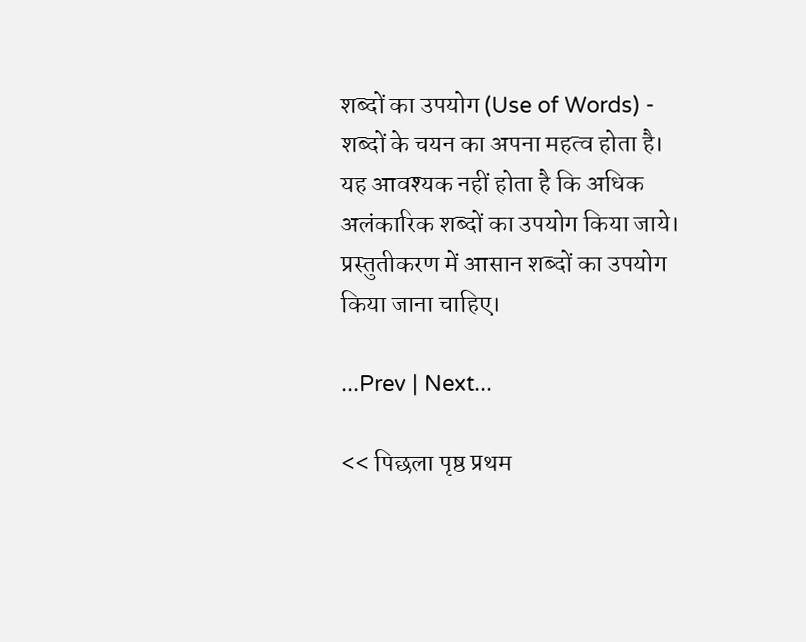शब्दों का उपयोग (Use of Words) - शब्दों के चयन का अपना महत्व होता है। यह आवश्यक नहीं होता है कि अधिक अलंकारिक शब्दों का उपयोग किया जाये। प्रस्तुतीकरण में आसान शब्दों का उपयोग किया जाना चाहिए।

...Prev | Next...

<< पिछला पृष्ठ प्रथम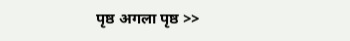पृष्ठ अगला पृष्ठ >>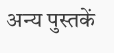अन्य पुस्तकें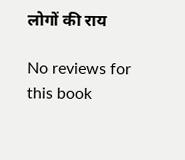लोगों की राय

No reviews for this book